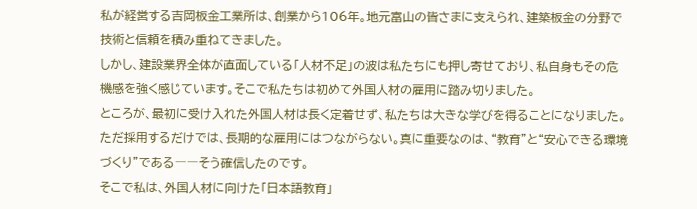私が経営する吉岡板金工業所は、創業から106年。地元富山の皆さまに支えられ、建築板金の分野で技術と信頼を積み重ねてきました。
しかし、建設業界全体が直面している「人材不足」の波は私たちにも押し寄せており、私自身もその危機感を強く感じています。そこで私たちは初めて外国人材の雇用に踏み切りました。
ところが、最初に受け入れた外国人材は長く定着せず、私たちは大きな学びを得ることになりました。ただ採用するだけでは、長期的な雇用にはつながらない。真に重要なのは、“教育”と“安心できる環境づくり”である――そう確信したのです。
そこで私は、外国人材に向けた「日本語教育」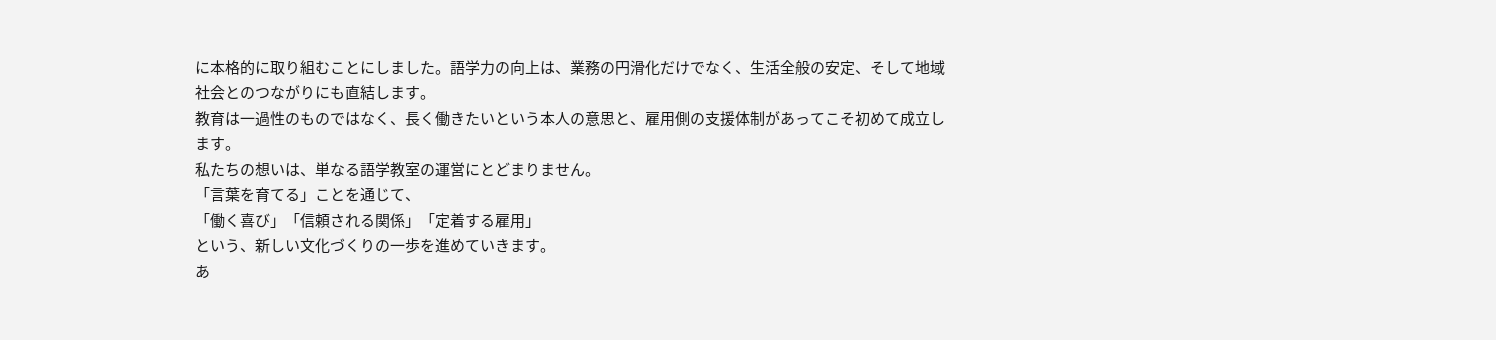に本格的に取り組むことにしました。語学力の向上は、業務の円滑化だけでなく、生活全般の安定、そして地域社会とのつながりにも直結します。
教育は一過性のものではなく、長く働きたいという本人の意思と、雇用側の支援体制があってこそ初めて成立します。
私たちの想いは、単なる語学教室の運営にとどまりません。
「言葉を育てる」ことを通じて、
「働く喜び」「信頼される関係」「定着する雇用」
という、新しい文化づくりの一歩を進めていきます。
あ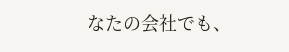なたの会社でも、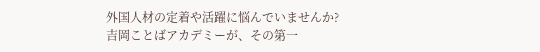外国人材の定着や活躍に悩んでいませんか?
吉岡ことばアカデミーが、その第一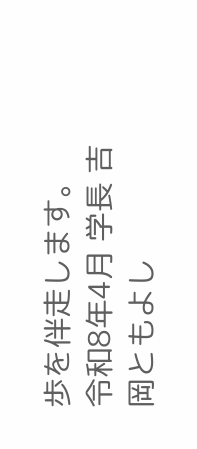歩を伴走します。
令和8年4月 学長 吉岡ともよし